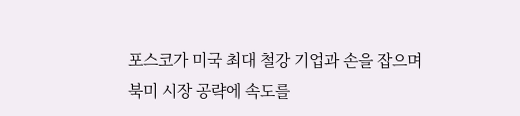포스코가 미국 최대 철강 기업과 손을 잡으며 북미 시장 공략에 속도를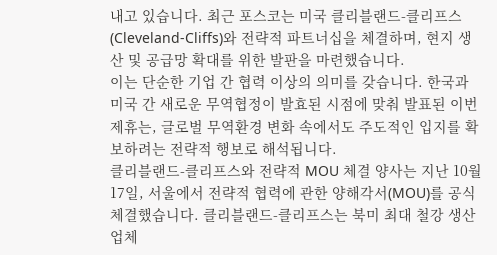내고 있습니다. 최근 포스코는 미국 클리블랜드-클리프스(Cleveland-Cliffs)와 전략적 파트너십을 체결하며, 현지 생산 및 공급망 확대를 위한 발판을 마련했습니다.
이는 단순한 기업 간 협력 이상의 의미를 갖습니다. 한국과 미국 간 새로운 무역협정이 발효된 시점에 맞춰 발표된 이번 제휴는, 글로벌 무역환경 변화 속에서도 주도적인 입지를 확보하려는 전략적 행보로 해석됩니다.
클리블랜드-클리프스와 전략적 MOU 체결 양사는 지난 10월 17일, 서울에서 전략적 협력에 관한 양해각서(MOU)를 공식 체결했습니다. 클리블랜드-클리프스는 북미 최대 철강 생산업체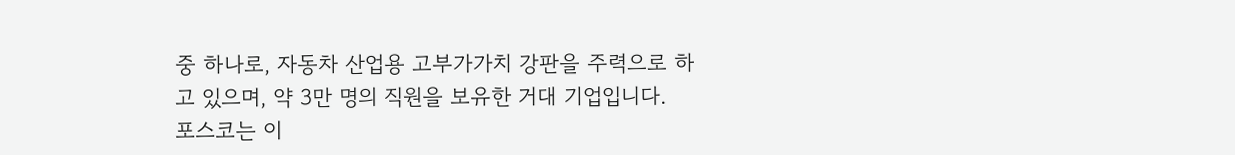중 하나로, 자동차 산업용 고부가가치 강판을 주력으로 하고 있으며, 약 3만 명의 직원을 보유한 거대 기업입니다.
포스코는 이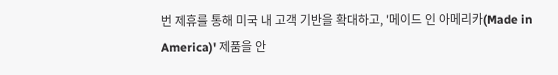번 제휴를 통해 미국 내 고객 기반을 확대하고, '메이드 인 아메리카(Made in America)' 제품을 안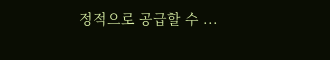정적으로 공급할 수 ...